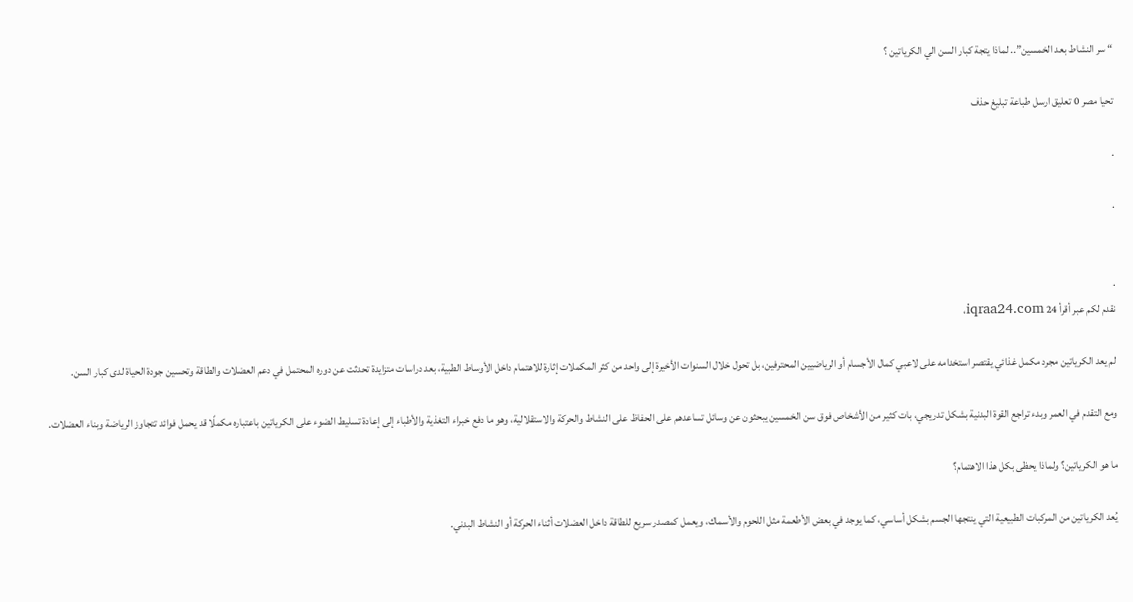“ سر النشاط بعد الخمسين”.. لماذا يتجة كبار السن الي الكرياتين ؟

تحيا مصر 0 تعليق ارسل طباعة تبليغ حذف

.

.


.
نقدم لكم عبر أقرأ 24 iqraa24.com،

لم يعد الكرياتين مجرد مكمل غذائي يقتصر استخدامه على لاعبي كمال الأجسام أو الرياضيين المحترفين، بل تحول خلال السنوات الأخيرة إلى واحد من كثر المكملات إثارة للاهتمام داخل الأوساط الطبية، بعد دراسات متزايدة تحدثت عن دوره المحتمل في دعم العضلات والطاقة وتحسين جودة الحياة لدى كبار السن.

ومع التقدم في العمر وبدء تراجع القوة البدنية بشكل تدريجي، بات كثير من الأشخاص فوق سن الخمسين يبحثون عن وسائل تساعدهم على الحفاظ على النشاط والحركة والاستقلالية، وهو ما دفع خبراء التغذية والأطباء إلى إعادة تسليط الضوء على الكرياتين باعتباره مكملًا قد يحمل فوائد تتجاوز الرياضة وبناء العضلات.

ما هو الكرياتين؟ ولماذا يحظى بكل هذا الاهتمام؟

يُعد الكرياتين من المركبات الطبيعية التي ينتجها الجسم بشكل أساسي، كما يوجد في بعض الأطعمة مثل اللحوم والأسماك، ويعمل كمصدر سريع للطاقة داخل العضلات أثناء الحركة أو النشاط البدني.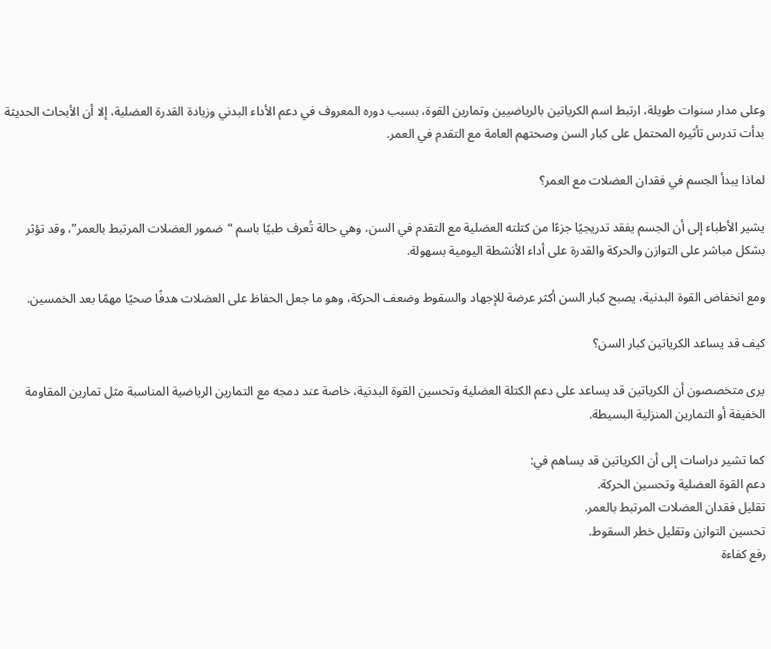وعلى مدار سنوات طويلة، ارتبط اسم الكرياتين بالرياضيين وتمارين القوة، بسبب دوره المعروف في دعم الأداء البدني وزيادة القدرة العضلية، إلا أن الأبحاث الحديثة بدأت تدرس تأثيره المحتمل على كبار السن وصحتهم العامة مع التقدم في العمر.

لماذا يبدأ الجسم في فقدان العضلات مع العمر؟

يشير الأطباء إلى أن الجسم يفقد تدريجيًا جزءًا من كتلته العضلية مع التقدم في السن، وهي حالة تُعرف طبيًا باسم “ضمور العضلات المرتبط بالعمر”، وقد تؤثر بشكل مباشر على التوازن والحركة والقدرة على أداء الأنشطة اليومية بسهولة.

ومع انخفاض القوة البدنية، يصبح كبار السن أكثر عرضة للإجهاد والسقوط وضعف الحركة، وهو ما جعل الحفاظ على العضلات هدفًا صحيًا مهمًا بعد الخمسين.

كيف قد يساعد الكرياتين كبار السن؟

يرى متخصصون أن الكرياتين قد يساعد على دعم الكتلة العضلية وتحسين القوة البدنية، خاصة عند دمجه مع التمارين الرياضية المناسبة مثل تمارين المقاومة الخفيفة أو التمارين المنزلية البسيطة.

كما تشير دراسات إلى أن الكرياتين قد يساهم في:
دعم القوة العضلية وتحسين الحركة.
تقليل فقدان العضلات المرتبط بالعمر.
تحسين التوازن وتقليل خطر السقوط.
رفع كفاءة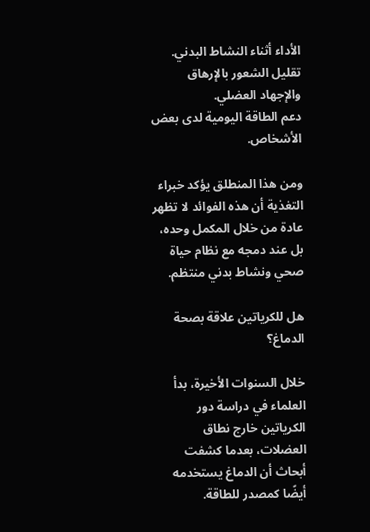الأداء أثناء النشاط البدني.
تقليل الشعور بالإرهاق والإجهاد العضلي.
دعم الطاقة اليومية لدى بعض الأشخاص.

ومن هذا المنطلق يؤكد خبراء التغذية أن هذه الفوائد لا تظهر عادة من خلال المكمل وحده، بل عند دمجه مع نظام حياة صحي ونشاط بدني منتظم.

هل للكرياتين علاقة بصحة الدماغ؟

خلال السنوات الأخيرة، بدأ العلماء في دراسة دور الكرياتين خارج نطاق العضلات، بعدما كشفت أبحاث أن الدماغ يستخدمه أيضًا كمصدر للطاقة.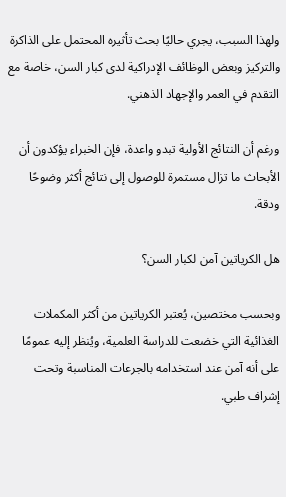ولهذا السبب، يجري حاليًا بحث تأثيره المحتمل على الذاكرة والتركيز وبعض الوظائف الإدراكية لدى كبار السن، خاصة مع التقدم في العمر والإجهاد الذهني.

ورغم أن النتائج الأولية تبدو واعدة، فإن الخبراء يؤكدون أن الأبحاث ما تزال مستمرة للوصول إلى نتائج أكثر وضوحًا ودقة.

هل الكرياتين آمن لكبار السن؟

وبحسب مختصين، يُعتبر الكرياتين من أكثر المكملات الغذائية التي خضعت للدراسة العلمية، ويُنظر إليه عمومًا على أنه آمن عند استخدامه بالجرعات المناسبة وتحت إشراف طبي.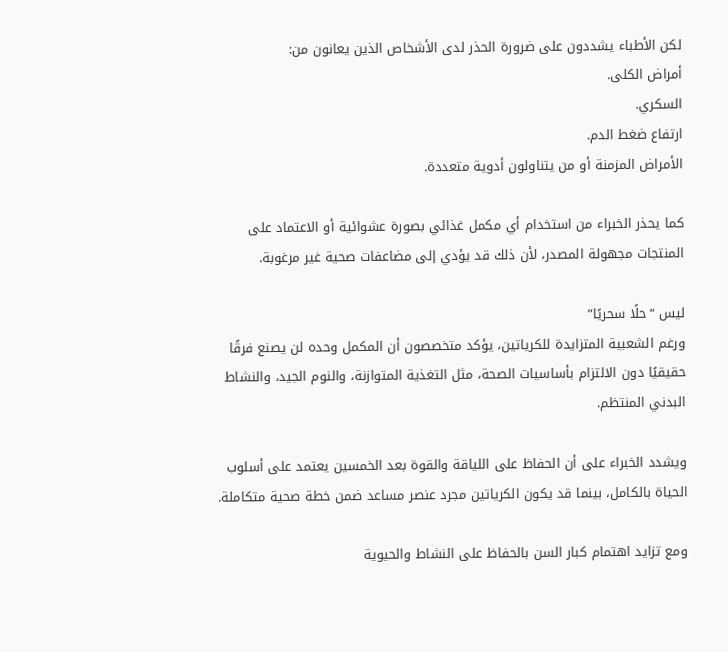لكن الأطباء يشددون على ضرورة الحذر لدى الأشخاص الذين يعانون من:
أمراض الكلى.
السكري.
ارتفاع ضغط الدم.
الأمراض المزمنة أو من يتناولون أدوية متعددة.

كما يحذر الخبراء من استخدام أي مكمل غذائي بصورة عشوائية أو الاعتماد على المنتجات مجهولة المصدر، لأن ذلك قد يؤدي إلى مضاعفات صحية غير مرغوبة.

ليس “حلًا سحريًا”
ورغم الشعبية المتزايدة للكرياتين، يؤكد متخصصون أن المكمل وحده لن يصنع فرقًا حقيقيًا دون الالتزام بأساسيات الصحة، مثل التغذية المتوازنة، والنوم الجيد، والنشاط البدني المنتظم.

ويشدد الخبراء على أن الحفاظ على اللياقة والقوة بعد الخمسين يعتمد على أسلوب الحياة بالكامل، بينما قد يكون الكرياتين مجرد عنصر مساعد ضمن خطة صحية متكاملة.

ومع تزايد اهتمام كبار السن بالحفاظ على النشاط والحيوية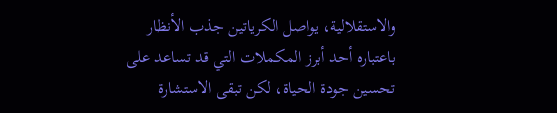والاستقلالية، يواصل الكرياتين جذب الأنظار باعتباره أحد أبرز المكملات التي قد تساعد على تحسين جودة الحياة، لكن تبقى الاستشارة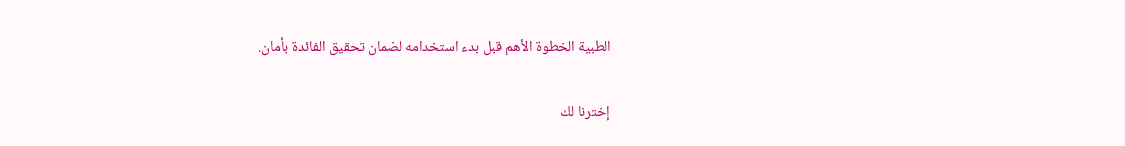الطبية الخطوة الأهم قبل بدء استخدامه لضمان تحقيق الفائدة بأمان.

إخترنا لك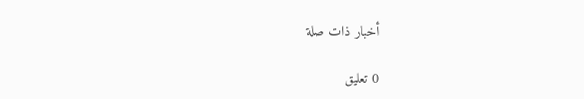أخبار ذات صلة

0 تعليق